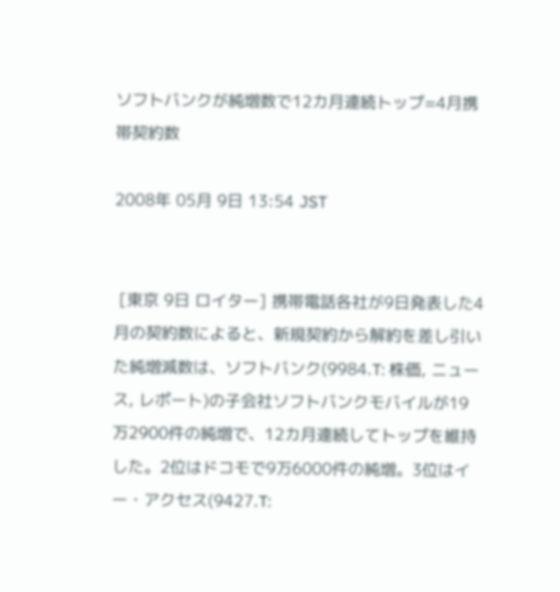ソフトバンクが純増数で12カ月連続トップ=4月携帯契約数

2008年 05月 9日 13:54 JST


 [東京 9日 ロイター] 携帯電話各社が9日発表した4月の契約数によると、新規契約から解約を差し引いた純増減数は、ソフトバンク(9984.T: 株価, ニュース, レポート)の子会社ソフトバンクモバイルが19万2900件の純増で、12カ月連続してトップを維持した。2位はドコモで9万6000件の純増。3位はイー・アクセス(9427.T: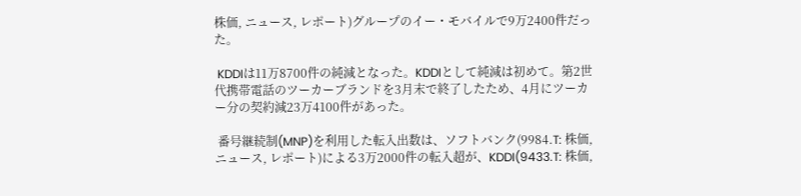株価, ニュース, レポート)グループのイー・モバイルで9万2400件だった。

 KDDIは11万8700件の純減となった。KDDIとして純減は初めて。第2世代携帯電話のツーカーブランドを3月末で終了したため、4月にツーカー分の契約減23万4100件があった。

 番号継続制(MNP)を利用した転入出数は、ソフトバンク(9984.T: 株価, ニュース, レポート)による3万2000件の転入超が、KDDI(9433.T: 株価,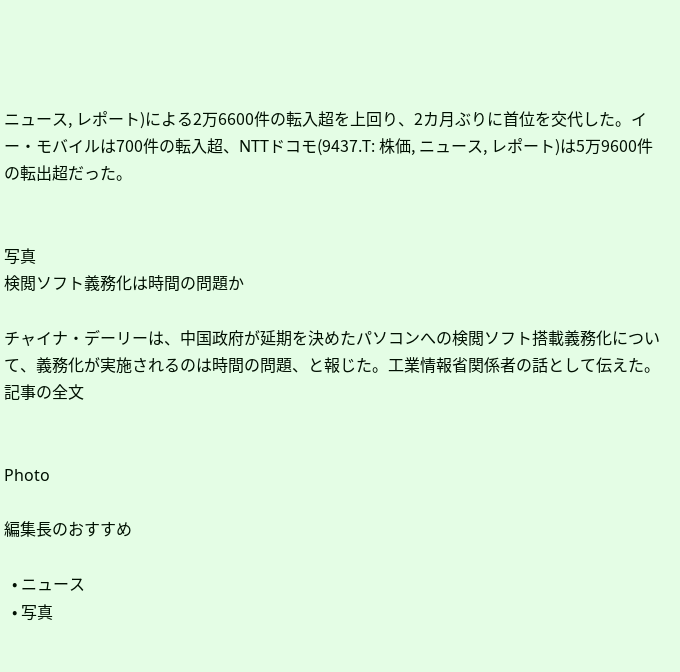ニュース, レポート)による2万6600件の転入超を上回り、2カ月ぶりに首位を交代した。イー・モバイルは700件の転入超、NTTドコモ(9437.T: 株価, ニュース, レポート)は5万9600件の転出超だった。


写真
検閲ソフト義務化は時間の問題か

チャイナ・デーリーは、中国政府が延期を決めたパソコンへの検閲ソフト搭載義務化について、義務化が実施されるのは時間の問題、と報じた。工業情報省関係者の話として伝えた。  記事の全文


Photo

編集長のおすすめ

  • ニュース
  • 写真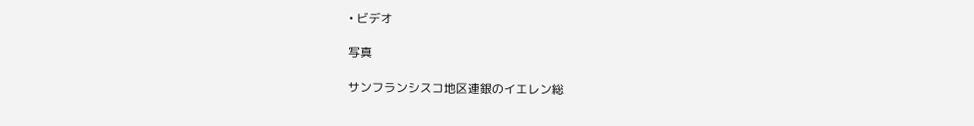• ビデオ

写真

サンフランシスコ地区連銀のイエレン総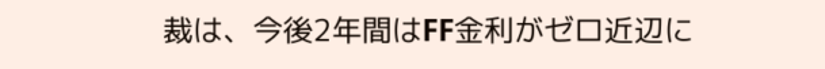裁は、今後2年間はFF金利がゼロ近辺に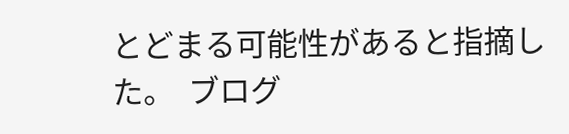とどまる可能性があると指摘した。  ブログ